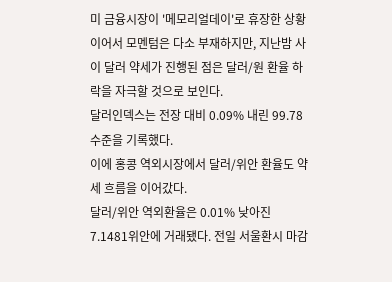미 금융시장이 '메모리얼데이'로 휴장한 상황이어서 모멘텀은 다소 부재하지만, 지난밤 사이 달러 약세가 진행된 점은 달러/원 환율 하락을 자극할 것으로 보인다.
달러인덱스는 전장 대비 0.09% 내린 99.78수준을 기록했다.
이에 홍콩 역외시장에서 달러/위안 환율도 약세 흐름을 이어갔다.
달러/위안 역외환율은 0.01% 낮아진 7.1481위안에 거래됐다. 전일 서울환시 마감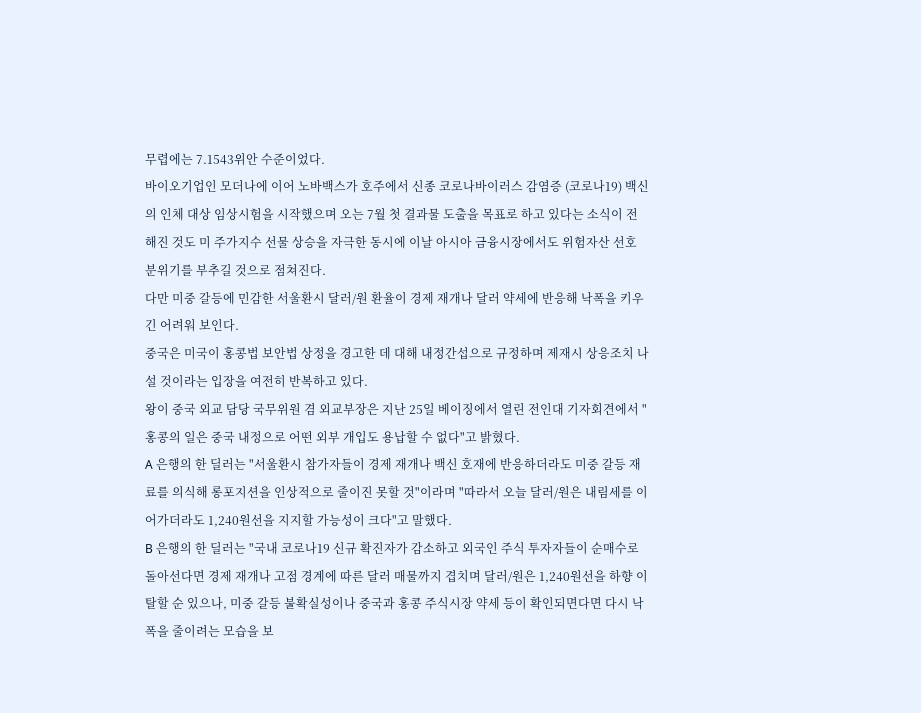무렵에는 7.1543위안 수준이었다.
바이오기업인 모더나에 이어 노바백스가 호주에서 신종 코로나바이러스 감염증 (코로나19) 백신의 인체 대상 임상시험을 시작했으며 오는 7월 첫 결과물 도출을 목표로 하고 있다는 소식이 전해진 것도 미 주가지수 선물 상승을 자극한 동시에 이날 아시아 금융시장에서도 위험자산 선호 분위기를 부추길 것으로 점쳐진다.
다만 미중 갈등에 민감한 서울환시 달러/원 환율이 경제 재개나 달러 약세에 반응해 낙폭을 키우긴 어려워 보인다.
중국은 미국이 홍콩법 보안법 상정을 경고한 데 대해 내정간섭으로 규정하며 제재시 상응조치 나설 것이라는 입장을 여전히 반복하고 있다.
왕이 중국 외교 담당 국무위원 겸 외교부장은 지난 25일 베이징에서 열린 전인대 기자회견에서 "홍콩의 일은 중국 내정으로 어떤 외부 개입도 용납할 수 없다"고 밝혔다.
A 은행의 한 딜러는 "서울환시 참가자들이 경제 재개나 백신 호재에 반응하더라도 미중 갈등 재료를 의식해 롱포지션을 인상적으로 줄이진 못할 것"이라며 "따라서 오늘 달러/원은 내림세를 이어가더라도 1,240원선을 지지할 가능성이 크다"고 말했다.
B 은행의 한 딜러는 "국내 코로나19 신규 확진자가 감소하고 외국인 주식 투자자들이 순매수로 돌아선다면 경제 재개나 고점 경계에 따른 달러 매물까지 겹치며 달러/원은 1,240원선을 하향 이탈할 순 있으나, 미중 갈등 불확실성이나 중국과 홍콩 주식시장 약세 등이 확인되면다면 다시 낙폭을 줄이려는 모습을 보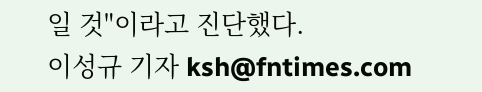일 것"이라고 진단했다.
이성규 기자 ksh@fntimes.com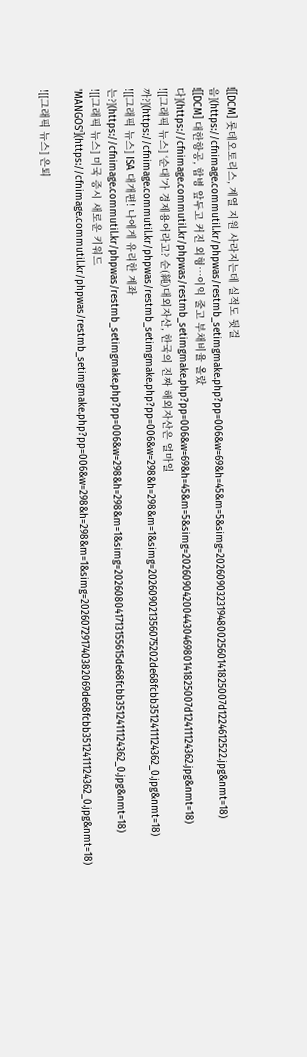![[DCM] 롯데오토리스, 계열 지원 사라지는데 실적도 뒷걸음](https://cfnimage.commutil.kr/phpwas/restmb_setimgmake.php?pp=006&w=69&h=45&m=5&simg=20260903231948002560141825007d1224612522.jpg&nmt=18)
![[DCM] 대한항공, 합병 앞두고 커진 외형…이익 줄고 부채비율 올랐다](https://cfnimage.commutil.kr/phpwas/restmb_setimgmake.php?pp=006&w=69&h=45&m=5&simg=20260904200443046980141825007d12411124362.jpg&nmt=18)
![[그래픽 뉴스] ‘순대’가 경제용어라고? 순(純)대외자산, 한국의 진짜 해외자산은 얼마일까?](https://cfnimage.commutil.kr/phpwas/restmb_setimgmake.php?pp=006&w=298&h=298&m=1&simg=202609021356075202de68fcbb3512411124362_0.jpg&nmt=18)
![[그래픽 뉴스] ISA 대개편! 나에게 유리한 계좌는?](https://cfnimage.commutil.kr/phpwas/restmb_setimgmake.php?pp=006&w=298&h=298&m=1&simg=202608041713155615de68fcbb3512411124362_0.jpg&nmt=18)
![[그래픽 뉴스] 미국 증시 새로운 키워드 'MANGOS'](https://cfnimage.commutil.kr/phpwas/restmb_setimgmake.php?pp=006&w=298&h=298&m=1&simg=202607291740382069de68fcbb3512411124362_0.jpg&nmt=18)

![[그래픽 뉴스] 은퇴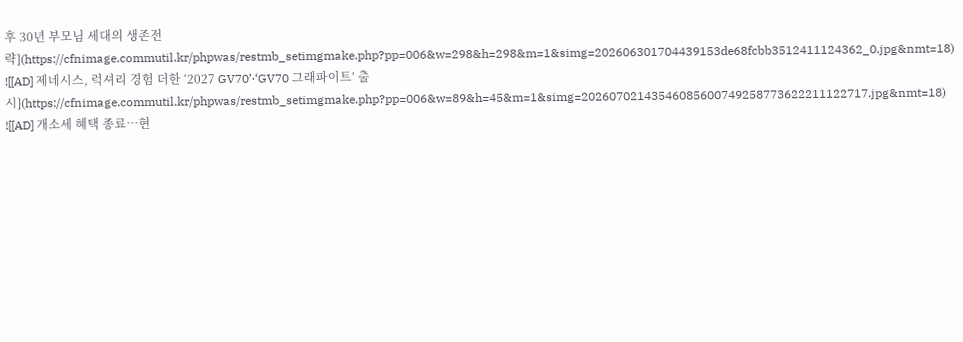후 30년 부모님 세대의 생존전략](https://cfnimage.commutil.kr/phpwas/restmb_setimgmake.php?pp=006&w=298&h=298&m=1&simg=202606301704439153de68fcbb3512411124362_0.jpg&nmt=18)
![[AD] 제네시스, 럭셔리 경험 더한 ‘2027 GV70’‧‘GV70 그래파이트’ 출시](https://cfnimage.commutil.kr/phpwas/restmb_setimgmake.php?pp=006&w=89&h=45&m=1&simg=20260702143546085600749258773622211122717.jpg&nmt=18)
![[AD] 개소세 혜택 종료…현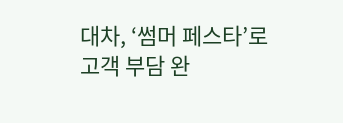대차, ‘썸머 페스타’로 고객 부담 완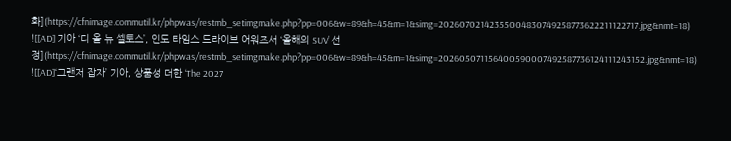화](https://cfnimage.commutil.kr/phpwas/restmb_setimgmake.php?pp=006&w=89&h=45&m=1&simg=20260702142355004830749258773622211122717.jpg&nmt=18)
![[AD] 기아 ‘디 올 뉴 셀토스’, 인도 타임스 드라이브 어워즈서 ‘올해의 SUV’ 선정](https://cfnimage.commutil.kr/phpwas/restmb_setimgmake.php?pp=006&w=89&h=45&m=1&simg=202605071156400590007492587736124111243152.jpg&nmt=18)
![[AD]‘그랜저 잡자’ 기아, 상품성 더한 ‘The 2027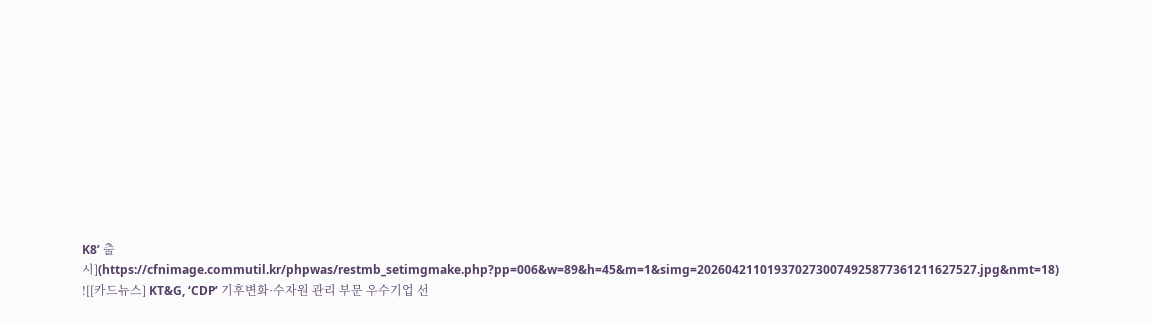K8’ 출시](https://cfnimage.commutil.kr/phpwas/restmb_setimgmake.php?pp=006&w=89&h=45&m=1&simg=2026042110193702730074925877361211627527.jpg&nmt=18)
![[카드뉴스] KT&G, ‘CDP’ 기후변화·수자원 관리 부문 우수기업 선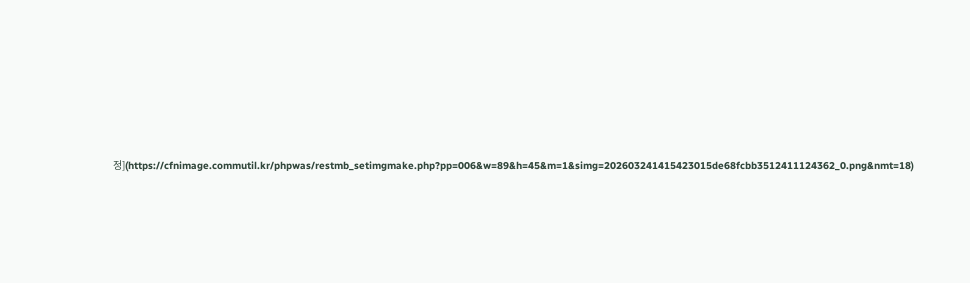정](https://cfnimage.commutil.kr/phpwas/restmb_setimgmake.php?pp=006&w=89&h=45&m=1&simg=202603241415423015de68fcbb3512411124362_0.png&nmt=18)